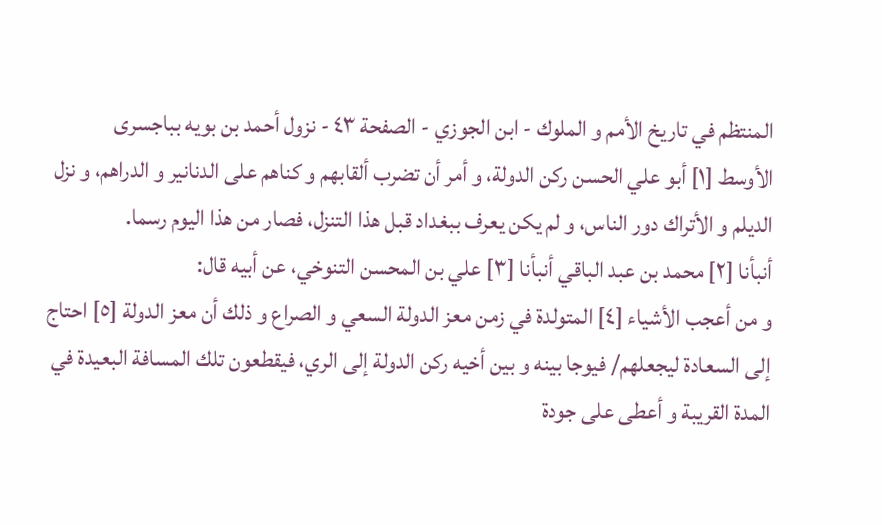المنتظم في تاريخ الأمم و الملوك - ابن الجوزي - الصفحة ٤٣ - نزول أحمد بن بويه بباجسرى
الأوسط [١] أبو علي الحسن ركن الدولة، و أمر أن تضرب ألقابهم و كناهم على الدنانير و الدراهم، و نزل الديلم و الأتراك دور الناس، و لم يكن يعرف ببغداد قبل هذا التنزل، فصار من هذا اليوم رسما.
أنبأنا [٢] محمد بن عبد الباقي أنبأنا [٣] علي بن المحسن التنوخي، عن أبيه قال:
و من أعجب الأشياء [٤] المتولدة في زمن معز الدولة السعي و الصراع و ذلك أن معز الدولة [٥] احتاج إلى السعادة ليجعلهم/ فيوجا بينه و بين أخيه ركن الدولة إلى الري، فيقطعون تلك المسافة البعيدة في المدة القريبة و أعطى على جودة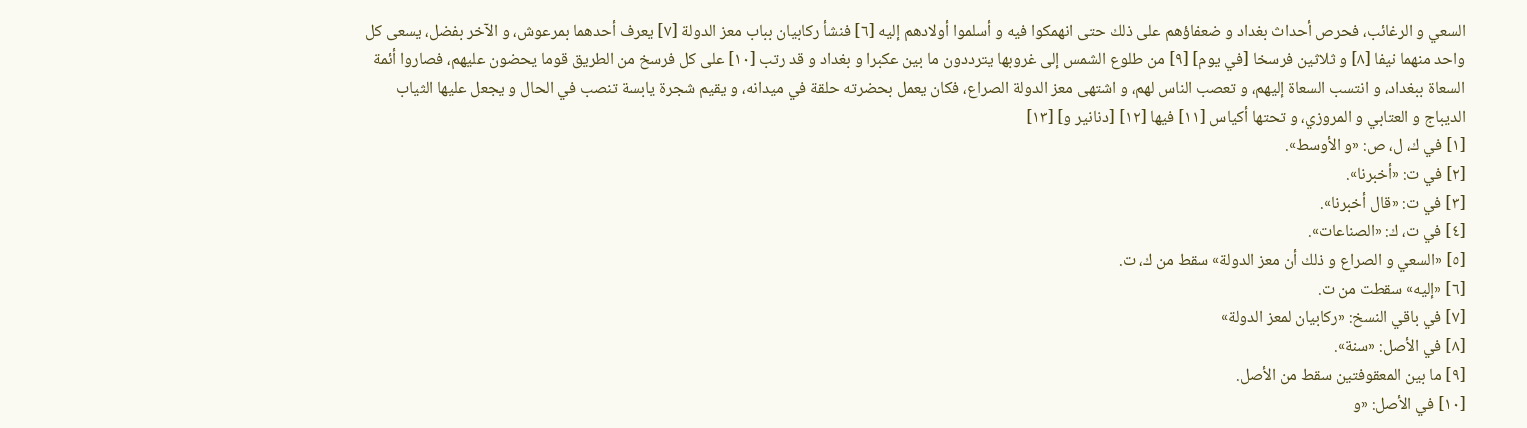السعي و الرغائب، فحرص أحداث بغداد و ضعفاؤهم على ذلك حتى انهمكوا فيه و أسلموا أولادهم إليه [٦] فنشأ ركابيان بباب معز الدولة [٧] يعرف أحدهما بمرعوش، و الآخر بفضل، يسعى كل واحد منهما نيفا [٨] و ثلاثين فرسخا [في يوم] [٩] من طلوع الشمس إلى غروبها يترددون ما بين عكبرا و بغداد و قد رتب [١٠] على كل فرسخ من الطريق قوما يحضون عليهم، فصاروا أئمة السعاة ببغداد، و انتسب السعاة إليهم، و تعصب الناس لهم، و اشتهى معز الدولة الصراع، فكان يعمل بحضرته حلقة في ميدانه، و يقيم شجرة يابسة تنصب في الحال و يجعل عليها الثياب الديباج و العتابي و المروزي، و تحتها أكياس [١١] فيها [١٢] [دنانير و] [١٣]
[١] في ك، ل، ص: «و الأوسط».
[٢] في ت: «أخبرنا».
[٣] في ت: «قال أخبرنا».
[٤] في ت، ك: «الصناعات».
[٥] «السعي و الصراع و ذلك أن معز الدولة» سقط من ك، ت.
[٦] «إليه» سقطت من ت.
[٧] في باقي النسخ: «ركابيان لمعز الدولة»
[٨] في الأصل: «سنة».
[٩] ما بين المعقوفتين سقط من الأصل.
[١٠] في الأصل: «و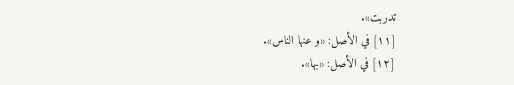تدربت».
[١١] في الأصل: «و عنها الناس».
[١٢] في الأصل: «بها».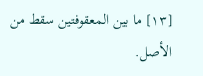[١٣] ما بين المعقوفتين سقط من الأصل.